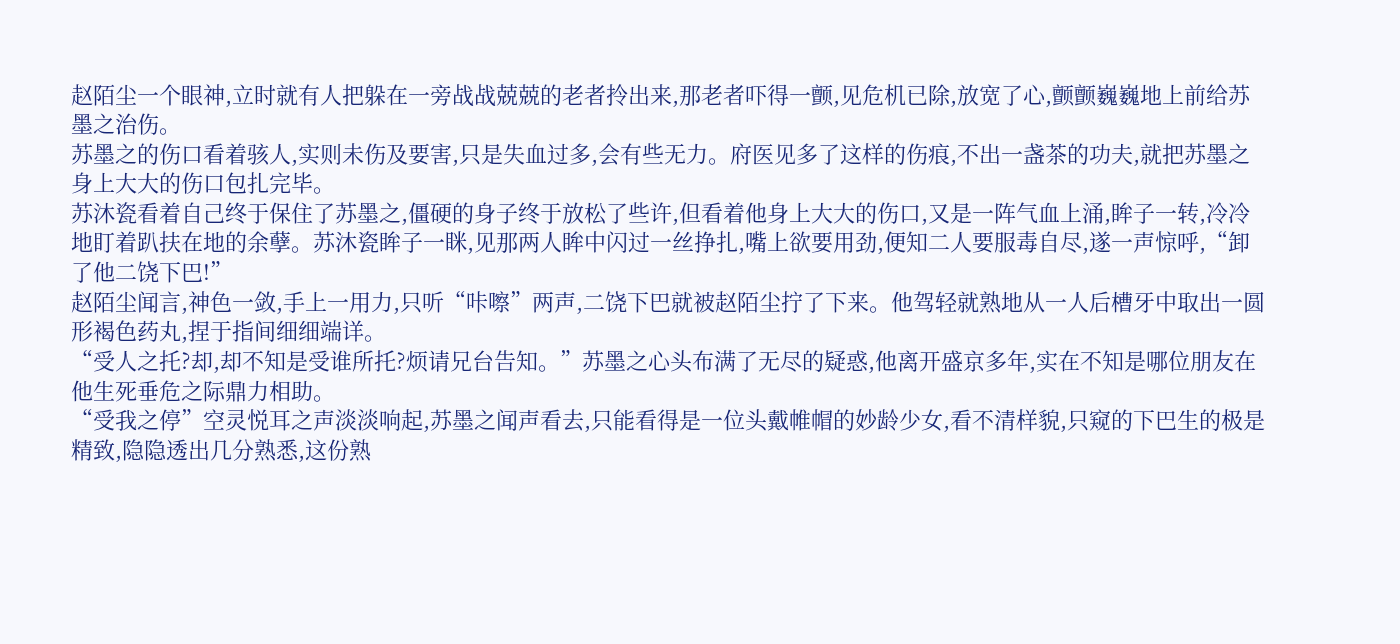赵陌尘一个眼神,立时就有人把躲在一旁战战兢兢的老者拎出来,那老者吓得一颤,见危机已除,放宽了心,颤颤巍巍地上前给苏墨之治伤。
苏墨之的伤口看着骇人,实则未伤及要害,只是失血过多,会有些无力。府医见多了这样的伤痕,不出一盏茶的功夫,就把苏墨之身上大大的伤口包扎完毕。
苏沐瓷看着自己终于保住了苏墨之,僵硬的身子终于放松了些许,但看着他身上大大的伤口,又是一阵气血上涌,眸子一转,冷冷地盯着趴扶在地的余孽。苏沐瓷眸子一眯,见那两人眸中闪过一丝挣扎,嘴上欲要用劲,便知二人要服毒自尽,遂一声惊呼,“卸了他二饶下巴!”
赵陌尘闻言,神色一敛,手上一用力,只听“咔嚓”两声,二饶下巴就被赵陌尘拧了下来。他驾轻就熟地从一人后槽牙中取出一圆形褐色药丸,捏于指间细细端详。
“受人之托?却,却不知是受谁所托?烦请兄台告知。”苏墨之心头布满了无尽的疑惑,他离开盛京多年,实在不知是哪位朋友在他生死垂危之际鼎力相助。
“受我之停”空灵悦耳之声淡淡响起,苏墨之闻声看去,只能看得是一位头戴帷帽的妙龄少女,看不清样貌,只窥的下巴生的极是精致,隐隐透出几分熟悉,这份熟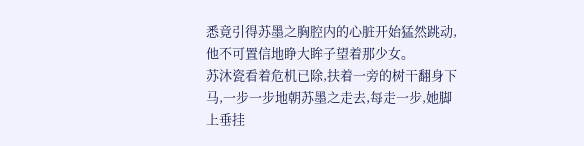悉竟引得苏墨之胸腔内的心脏开始猛然跳动,他不可置信地睁大眸子望着那少女。
苏沐瓷看着危机已除,扶着一旁的树干翻身下马,一步一步地朝苏墨之走去,每走一步,她脚上垂挂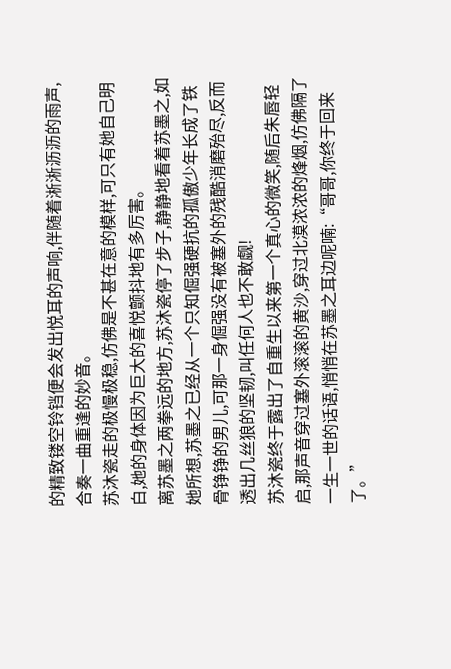的精致镂空铃铛便会发出悦耳的声响,伴随着淅淅沥沥的雨声,合奏一曲重逢的妙音。
苏沐瓷走的极慢极稳,仿佛是不甚在意的模样,可只有她自己明白,她的身体因为巨大的喜悦颤抖地有多厉害。
离苏墨之两拳远的地方,苏沐瓷停了步子,静静地看着苏墨之,如她所想,苏墨之已经从一个只知倔强硬抗的孤傲少年长成了铁骨铮铮的男儿,可那一身倔强没有被塞外的残酷消磨殆尽,反而透出几丝狼的坚韧,叫任何人也不敢觑!
苏沐瓷终于露出了自重生以来第一个真心的微笑,随后朱唇轻启,那声音穿过塞外滚滚的黄沙,穿过北漠浓浓的烽烟,仿佛隔了一生一世的话语,悄悄在苏墨之耳边呢喃:“哥哥,你终于回来了。”